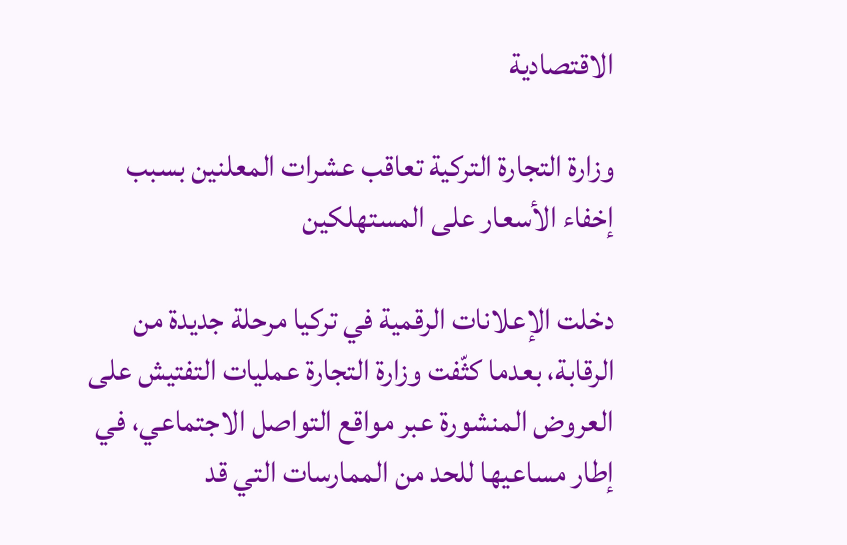الاقتصادية

وزارة التجارة التركية تعاقب عشرات المعلنين بسبب إخفاء الأسعار على المستهلكين

دخلت الإعلانات الرقمية في تركيا مرحلة جديدة من الرقابة، بعدما كثّفت وزارة التجارة عمليات التفتيش على العروض المنشورة عبر مواقع التواصل الاجتماعي، في إطار مساعيها للحد من الممارسات التي قد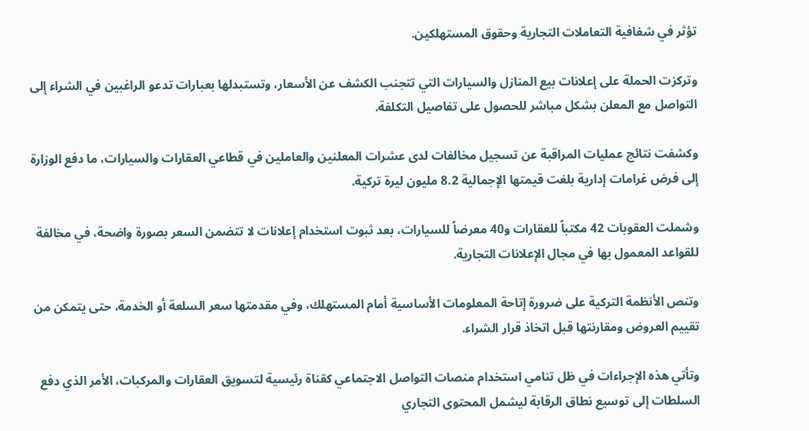تؤثر في شفافية التعاملات التجارية وحقوق المستهلكين.

وتركزت الحملة على إعلانات بيع المنازل والسيارات التي تتجنب الكشف عن الأسعار، وتستبدلها بعبارات تدعو الراغبين في الشراء إلى التواصل مع المعلن بشكل مباشر للحصول على تفاصيل التكلفة.

وكشفت نتائج عمليات المراقبة عن تسجيل مخالفات لدى عشرات المعلنين والعاملين في قطاعي العقارات والسيارات، ما دفع الوزارة إلى فرض غرامات إدارية بلغت قيمتها الإجمالية 8.2 مليون ليرة تركية.

وشملت العقوبات 42 مكتباً للعقارات و40 معرضاً للسيارات، بعد ثبوت استخدام إعلانات لا تتضمن السعر بصورة واضحة، في مخالفة للقواعد المعمول بها في مجال الإعلانات التجارية.

وتنص الأنظمة التركية على ضرورة إتاحة المعلومات الأساسية أمام المستهلك، وفي مقدمتها سعر السلعة أو الخدمة، حتى يتمكن من تقييم العروض ومقارنتها قبل اتخاذ قرار الشراء.

وتأتي هذه الإجراءات في ظل تنامي استخدام منصات التواصل الاجتماعي كقناة رئيسية لتسويق العقارات والمركبات، الأمر الذي دفع السلطات إلى توسيع نطاق الرقابة ليشمل المحتوى التجاري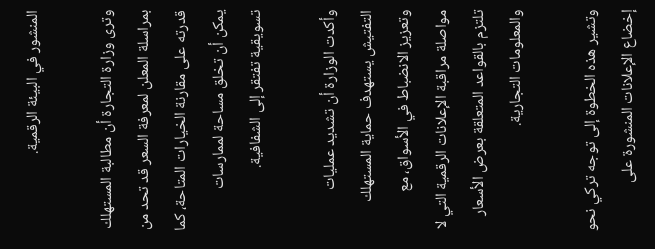المنشور في البيئة الرقمية.

وترى وزارة التجارة أن مطالبة المستهلك بمراسلة المعلن لمعرفة السعر قد تحد من قدرته على مقارنة الخيارات المتاحة، كما يمكن أن تخلق مساحة لممارسات تسويقية تفتقر إلى الشفافية.

وأكدت الوزارة أن تشديد عمليات التفتيش يستهدف حماية المستهلك وتعزيز الانضباط في الأسواق، مع مواصلة مراقبة الإعلانات الرقمية التي لا تلتزم بالقواعد المتعلقة بعرض الأسعار والمعلومات التجارية.

وتشير هذه الخطوة إلى توجه تركي نحو إخضاع الإعلانات المنشورة على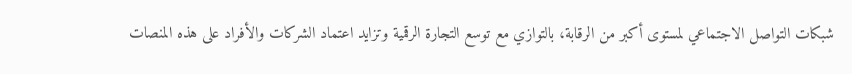شبكات التواصل الاجتماعي لمستوى أكبر من الرقابة، بالتوازي مع توسع التجارة الرقمية وتزايد اعتماد الشركات والأفراد على هذه المنصات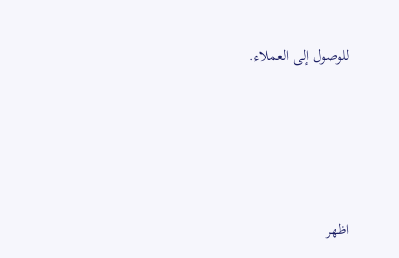للوصول إلى العملاء.







اظهر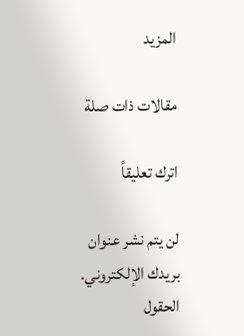المزيد

مقالات ذات صلة

اترك تعليقاً

لن يتم نشر عنوان بريدك الإلكتروني. الحقول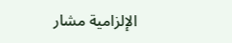الإلزامية مشار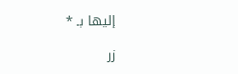إليها بـ *

زر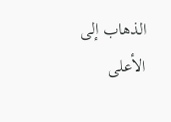الذهاب إلى الأعلى